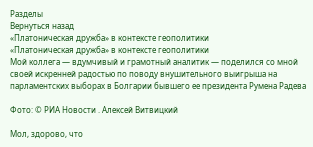Разделы
Вернуться назад
«Платоническая дружба» в контексте геополитики
«Платоническая дружба» в контексте геополитики
Мой коллега — вдумчивый и грамотный аналитик — поделился со мной своей искренней радостью по поводу внушительного выигрыша на парламентских выборах в Болгарии бывшего ее президента Румена Радева

Фото: © РИА Новости . Алексей Витвицкий

Мол, здорово, что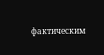фактическим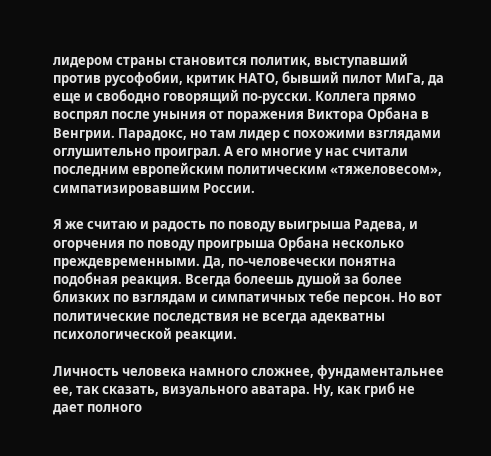лидером страны становится политик, выступавший против русофобии, критик НАТО, бывший пилот МиГа, да еще и свободно говорящий по-русски. Коллега прямо воспрял после уныния от поражения Виктора Орбана в Венгрии. Парадокс, но там лидер с похожими взглядами оглушительно проиграл. А его многие у нас считали последним европейским политическим «тяжеловесом», симпатизировавшим России.

Я же считаю и радость по поводу выигрыша Радева, и огорчения по поводу проигрыша Орбана несколько преждевременными. Да, по-человечески понятна подобная реакция. Всегда болеешь душой за более близких по взглядам и симпатичных тебе персон. Но вот политические последствия не всегда адекватны психологической реакции.

Личность человека намного сложнее, фундаментальнее ее, так сказать, визуального аватара. Ну, как гриб не дает полного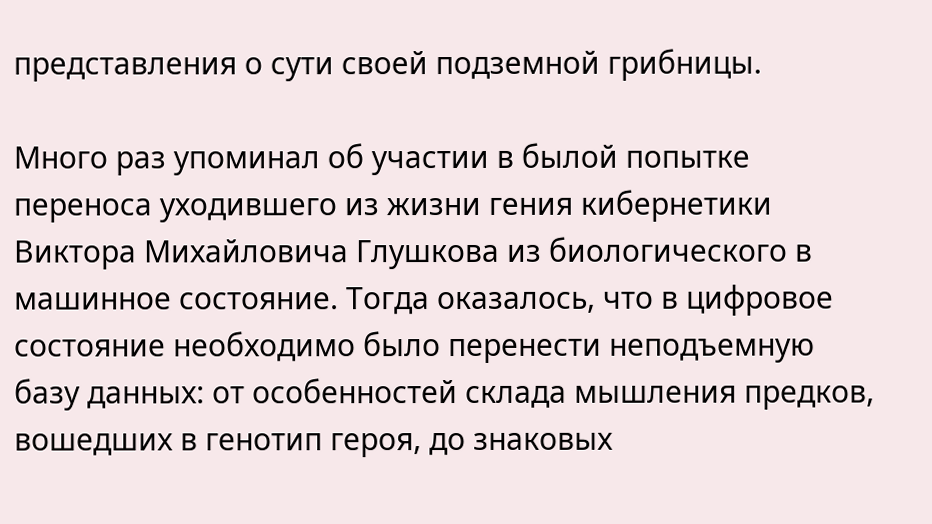представления о сути своей подземной грибницы.

Много раз упоминал об участии в былой попытке переноса уходившего из жизни гения кибернетики Виктора Михайловича Глушкова из биологического в машинное состояние. Тогда оказалось, что в цифровое состояние необходимо было перенести неподъемную базу данных: от особенностей склада мышления предков, вошедших в генотип героя, до знаковых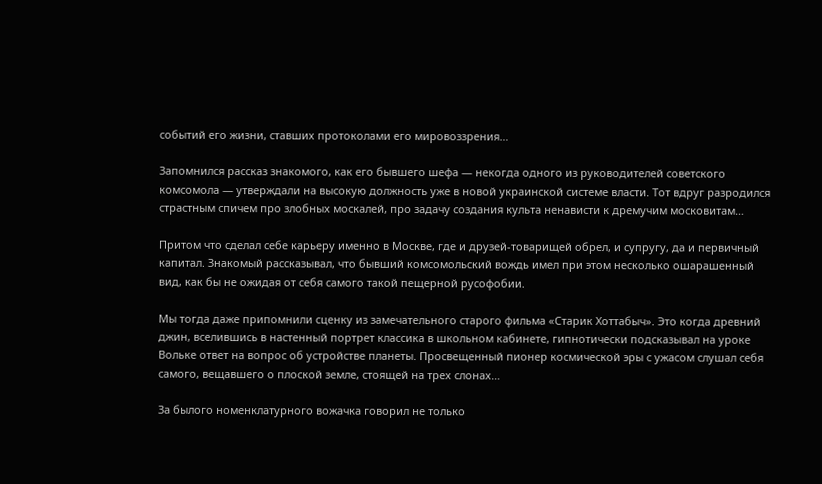событий его жизни, ставших протоколами его мировоззрения…

Запомнился рассказ знакомого, как его бывшего шефа — некогда одного из руководителей советского комсомола — утверждали на высокую должность уже в новой украинской системе власти. Тот вдруг разродился страстным спичем про злобных москалей, про задачу создания культа ненависти к дремучим московитам…

Притом что сделал себе карьеру именно в Москве, где и друзей-товарищей обрел, и супругу, да и первичный капитал. Знакомый рассказывал, что бывший комсомольский вождь имел при этом несколько ошарашенный вид, как бы не ожидая от себя самого такой пещерной русофобии.

Мы тогда даже припомнили сценку из замечательного старого фильма «Старик Хоттабыч». Это когда древний джин, вселившись в настенный портрет классика в школьном кабинете, гипнотически подсказывал на уроке Вольке ответ на вопрос об устройстве планеты. Просвещенный пионер космической эры с ужасом слушал себя самого, вещавшего о плоской земле, стоящей на трех слонах…

За былого номенклатурного вожачка говорил не только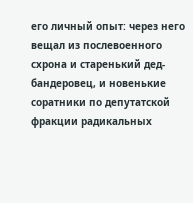его личный опыт: через него вещал из послевоенного схрона и старенький дед-бандеровец, и новенькие соратники по депутатской фракции радикальных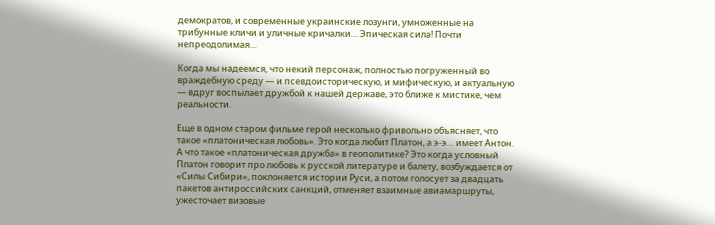демократов, и современные украинские лозунги, умноженные на трибунные кличи и уличные кричалки… Эпическая сила! Почти непреодолимая…

Когда мы надеемся, что некий персонаж, полностью погруженный во враждебную среду — и псевдоисторическую, и мифическую, и актуальную — вдруг воспылает дружбой к нашей державе, это ближе к мистике, чем реальности.

Еще в одном старом фильме герой несколько фривольно объясняет, что такое «платоническая любовь». Это когда любит Платон, а э‑э… имеет Антон. А что такое «платоническая дружба» в геополитике? Это когда условный Платон говорит про любовь к русской литературе и балету, возбуждается от «Силы Сибири», поклоняется истории Руси, а потом голосует за двадцать пакетов антироссийских санкций, отменяет взаимные авиамаршруты, ужесточает визовые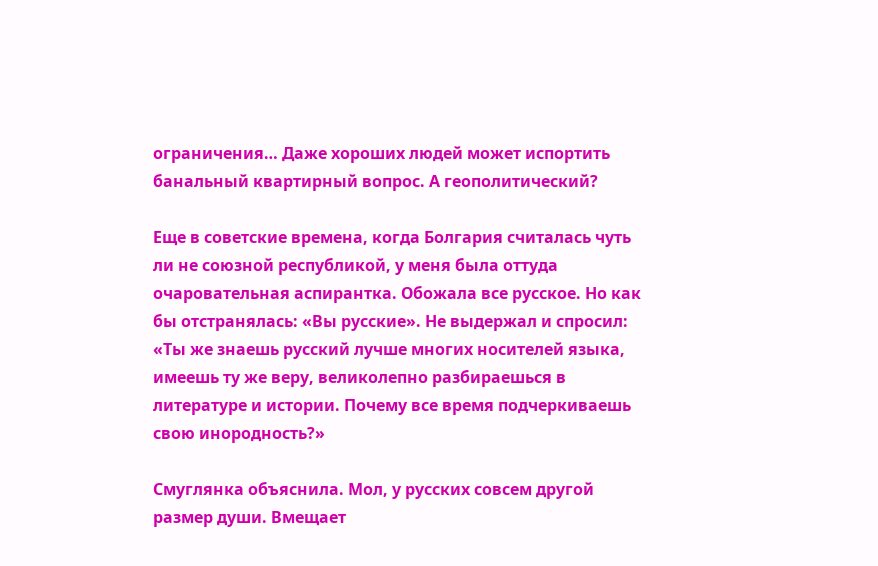ограничения… Даже хороших людей может испортить банальный квартирный вопрос. А геополитический?

Еще в советские времена, когда Болгария считалась чуть ли не союзной республикой, у меня была оттуда очаровательная аспирантка. Обожала все русское. Но как бы отстранялась: «Вы русские». Не выдержал и спросил: «Ты же знаешь русский лучше многих носителей языка, имеешь ту же веру, великолепно разбираешься в литературе и истории. Почему все время подчеркиваешь свою инородность?»

Смуглянка объяснила. Мол, у русских совсем другой размер души. Вмещает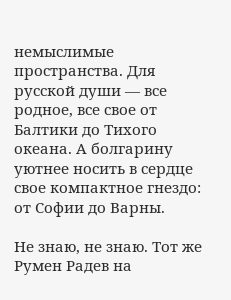немыслимые пространства. Для русской души — все родное, все свое от Балтики до Тихого океана. А болгарину уютнее носить в сердце свое компактное гнездо: от Софии до Варны.

Не знаю, не знаю. Тот же Румен Радев на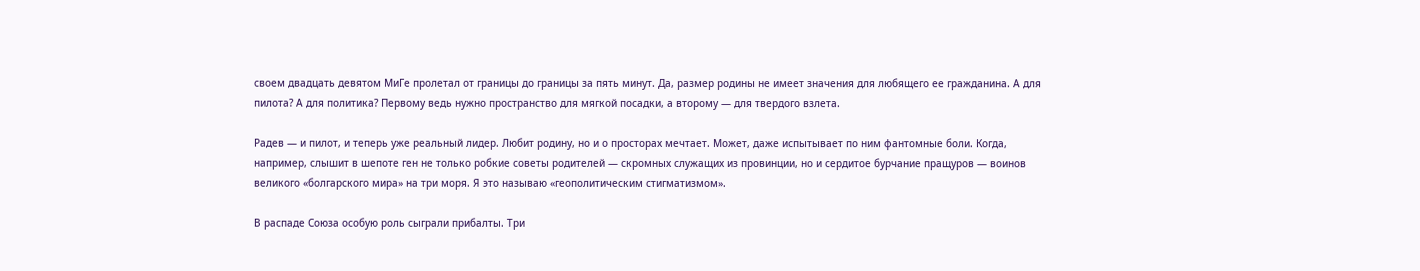своем двадцать девятом МиГе пролетал от границы до границы за пять минут. Да, размер родины не имеет значения для любящего ее гражданина. А для пилота? А для политика? Первому ведь нужно пространство для мягкой посадки, а второму — для твердого взлета.

Радев — и пилот, и теперь уже реальный лидер. Любит родину, но и о просторах мечтает. Может, даже испытывает по ним фантомные боли. Когда, например, слышит в шепоте ген не только робкие советы родителей — скромных служащих из провинции, но и сердитое бурчание пращуров — воинов великого «болгарского мира» на три моря. Я это называю «геополитическим стигматизмом».

В распаде Союза особую роль сыграли прибалты. Три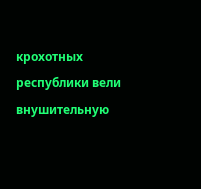крохотных республики вели внушительную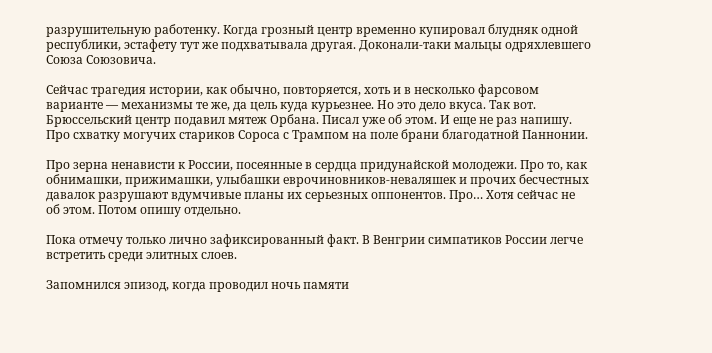разрушительную работенку. Когда грозный центр временно купировал блудняк одной республики, эстафету тут же подхватывала другая. Доконали-таки мальцы одряхлевшего Союза Союзовича.

Сейчас трагедия истории, как обычно, повторяется, хоть и в несколько фарсовом варианте — механизмы те же, да цель куда курьезнее. Но это дело вкуса. Так вот. Брюссельский центр подавил мятеж Орбана. Писал уже об этом. И еще не раз напишу. Про схватку могучих стариков Сороса с Трампом на поле брани благодатной Паннонии.

Про зерна ненависти к России, посеянные в сердца придунайской молодежи. Про то, как обнимашки, прижимашки, улыбашки еврочиновников-неваляшек и прочих бесчестных давалок разрушают вдумчивые планы их серьезных оппонентов. Про… Хотя сейчас не об этом. Потом опишу отдельно.

Пока отмечу только лично зафиксированный факт. В Венгрии симпатиков России легче встретить среди элитных слоев.

Запомнился эпизод, когда проводил ночь памяти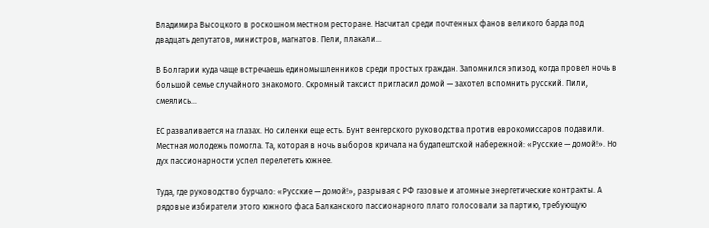Владимира Высоцкого в роскошном местном ресторане. Насчитал среди почтенных фанов великого барда под двадцать депутатов, министров, магнатов. Пели, плакали…

В Болгарии куда чаще встречаешь единомышленников среди простых граждан. Запомнился эпизод, когда провел ночь в большой семье случайного знакомого. Скромный таксист пригласил домой — захотел вспомнить русский. Пили, смеялись…

ЕС разваливается на глазах. Но силенки еще есть. Бунт венгерского руководства против еврокомиссаров подавили. Местная молодежь помогла. Та, которая в ночь выборов кричала на будапештской набережной: «Русские — домой!». Но дух пассионарности успел перелететь южнее.

Туда, где руководство бурчало: «Русские — домой!», разрывая с РФ газовые и атомные энергетические контракты. А рядовые избиратели этого южного фаса Балканского пассионарного плато голосовали за партию, требующую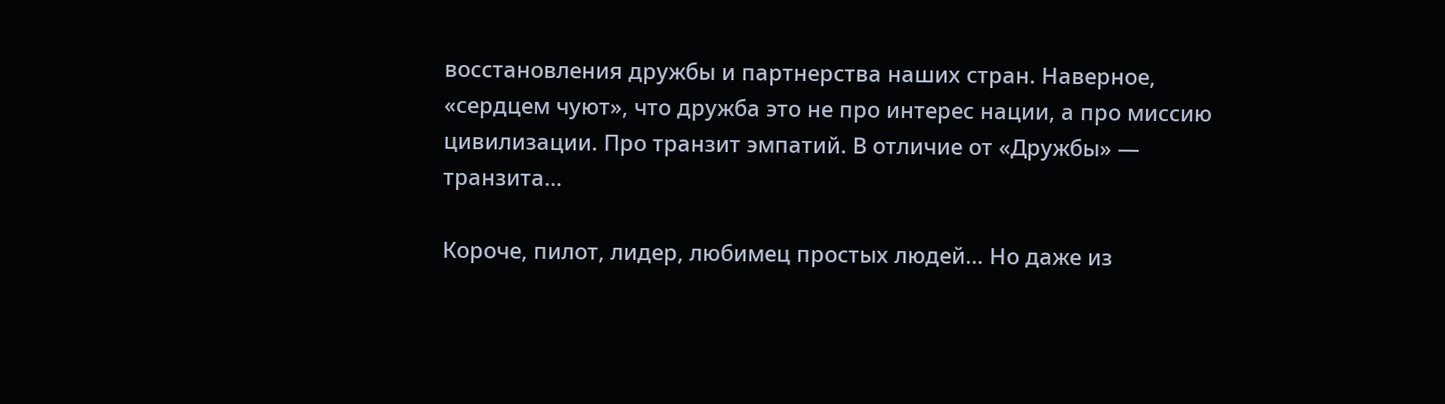восстановления дружбы и партнерства наших стран. Наверное, «сердцем чуют», что дружба это не про интерес нации, а про миссию цивилизации. Про транзит эмпатий. В отличие от «Дружбы» — транзита…

Короче, пилот, лидер, любимец простых людей… Но даже из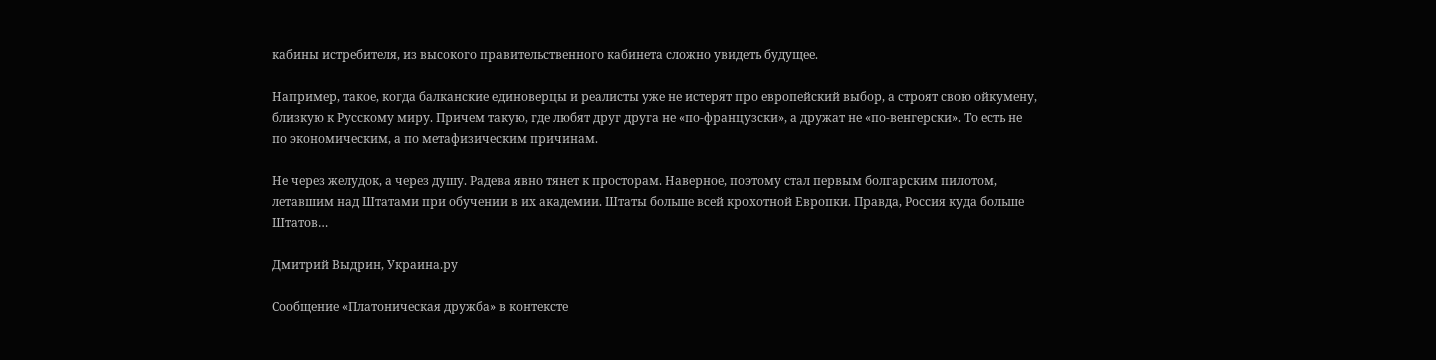кабины истребителя, из высокого правительственного кабинета сложно увидеть будущее.

Например, такое, когда балканские единоверцы и реалисты уже не истерят про европейский выбор, а строят свою ойкумену, близкую к Русскому миру. Причем такую, где любят друг друга не «по-французски», а дружат не «по-венгерски». То есть не по экономическим, а по метафизическим причинам.

Не через желудок, а через душу. Радева явно тянет к просторам. Наверное, поэтому стал первым болгарским пилотом, летавшим над Штатами при обучении в их академии. Штаты больше всей крохотной Европки. Правда, Россия куда больше Штатов…

Дмитрий Выдрин, Украина.ру

Сообщение «Платоническая дружба» в контексте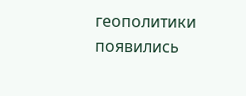геополитики появились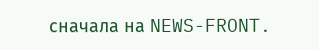сначала на NEWS-FRONT.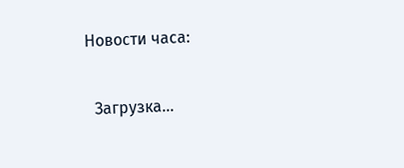Новости часа:


  Загрузка...